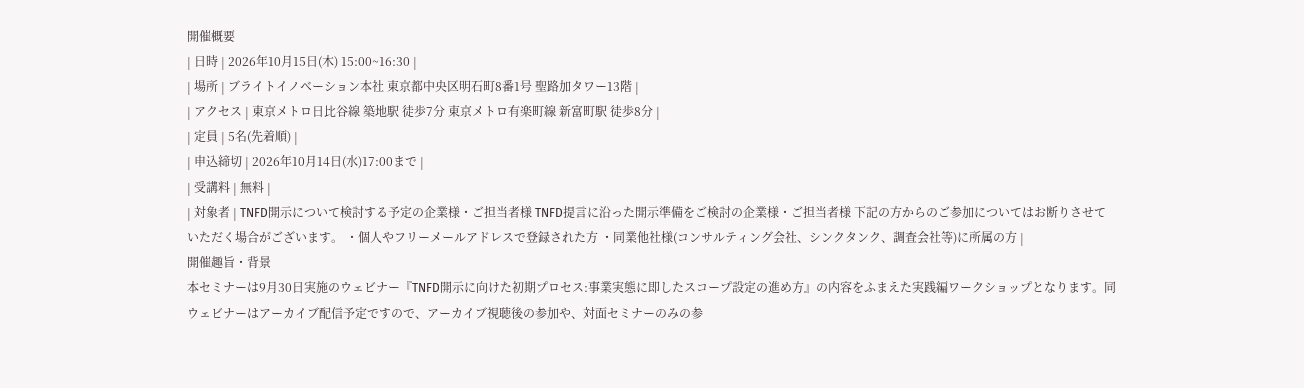開催概要
| 日時 | 2026年10月15日(木) 15:00~16:30 |
| 場所 | ブライトイノベーション本社 東京都中央区明石町8番1号 聖路加タワー13階 |
| アクセス | 東京メトロ日比谷線 築地駅 徒歩7分 東京メトロ有楽町線 新富町駅 徒歩8分 |
| 定員 | 5名(先着順) |
| 申込締切 | 2026年10月14日(水)17:00まで |
| 受講料 | 無料 |
| 対象者 | TNFD開示について検討する予定の企業様・ご担当者様 TNFD提言に沿った開示準備をご検討の企業様・ご担当者様 下記の方からのご参加についてはお断りさせていただく場合がございます。 ・個人やフリーメールアドレスで登録された方 ・同業他社様(コンサルティング会社、シンクタンク、調査会社等)に所属の方 |
開催趣旨・背景
本セミナーは9月30日実施のウェビナー『TNFD開示に向けた初期プロセス:事業実態に即したスコープ設定の進め方』の内容をふまえた実践編ワークショップとなります。同ウェビナーはアーカイブ配信予定ですので、アーカイブ視聴後の参加や、対面セミナーのみの参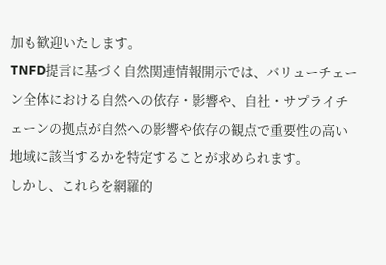加も歓迎いたします。
TNFD提言に基づく自然関連情報開示では、バリューチェーン全体における自然への依存・影響や、自社・サプライチェーンの拠点が自然への影響や依存の観点で重要性の高い地域に該当するかを特定することが求められます。
しかし、これらを網羅的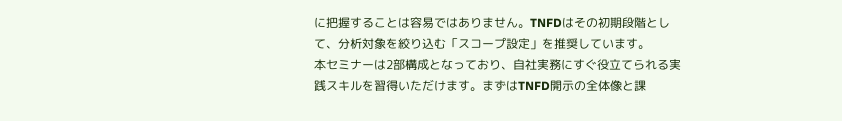に把握することは容易ではありません。TNFDはその初期段階として、分析対象を絞り込む「スコープ設定」を推奨しています。
本セミナーは2部構成となっており、自社実務にすぐ役立てられる実践スキルを習得いただけます。まずはTNFD開示の全体像と課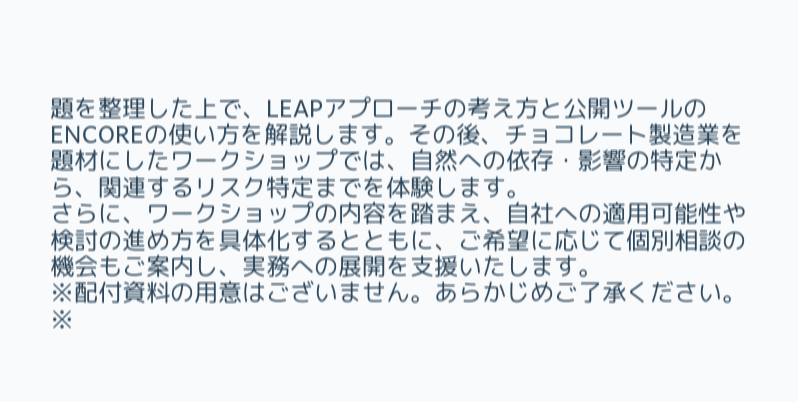題を整理した上で、LEAPアプローチの考え方と公開ツールのENCOREの使い方を解説します。その後、チョコレート製造業を題材にしたワークショップでは、自然への依存・影響の特定から、関連するリスク特定までを体験します。
さらに、ワークショップの内容を踏まえ、自社への適用可能性や検討の進め方を具体化するとともに、ご希望に応じて個別相談の機会もご案内し、実務への展開を支援いたします。
※配付資料の用意はございません。あらかじめご了承ください。
※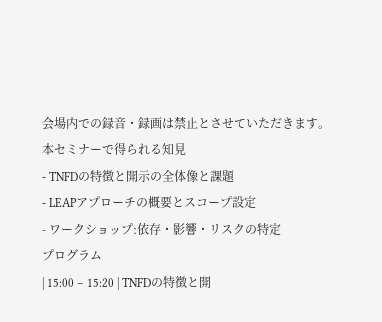会場内での録音・録画は禁止とさせていただきます。
本セミナーで得られる知見
- TNFDの特徴と開示の全体像と課題
- LEAPアプローチの概要とスコープ設定
- ワークショップ:依存・影響・リスクの特定
プログラム
| 15:00 – 15:20 | TNFDの特徴と開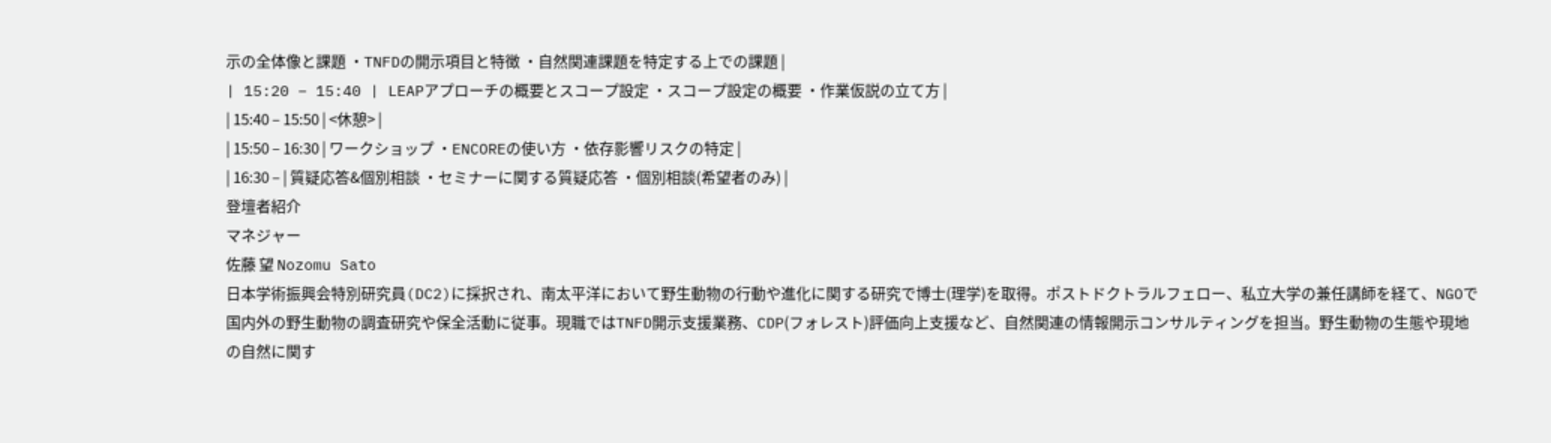示の全体像と課題 ・TNFDの開示項目と特徴 ・自然関連課題を特定する上での課題 |
| 15:20 – 15:40 | LEAPアプローチの概要とスコープ設定 ・スコープ設定の概要 ・作業仮説の立て方 |
| 15:40 – 15:50 | <休憩> |
| 15:50 – 16:30 | ワークショップ ・ENCOREの使い方 ・依存影響リスクの特定 |
| 16:30 – | 質疑応答&個別相談 ・セミナーに関する質疑応答 ・個別相談(希望者のみ) |
登壇者紹介
マネジャー
佐藤 望 Nozomu Sato
日本学術振興会特別研究員(DC2)に採択され、南太平洋において野生動物の行動や進化に関する研究で博士(理学)を取得。ポストドクトラルフェロー、私立大学の兼任講師を経て、NGOで国内外の野生動物の調査研究や保全活動に従事。現職ではTNFD開示支援業務、CDP(フォレスト)評価向上支援など、自然関連の情報開示コンサルティングを担当。野生動物の生態や現地の自然に関す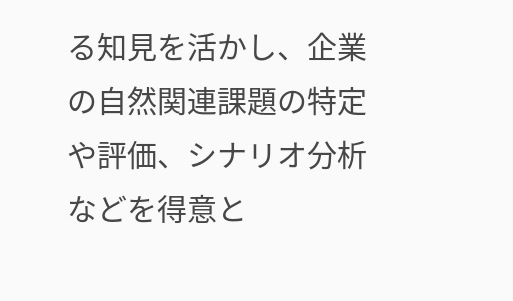る知見を活かし、企業の自然関連課題の特定や評価、シナリオ分析などを得意と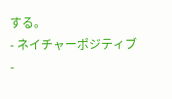する。
- ネイチャーポジティブ
-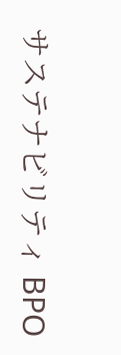サステナビリティ BPO